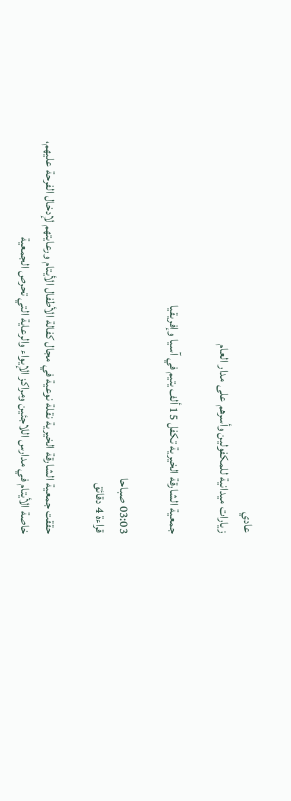عادي
زيارات ميدانية للمكفولين وأسرهم على مدار العام

جمعية الشارقة الخيرية تكفل 15 ألف يتيم في آسيا وإفريقيا

03:03 صباحا
قراءة 4 دقائق

حققت جمعية الشارقة الخيرية نقلة نوعية في مجال كفالة الأطفال الأيتام ورعايتهم لإدخال الفرحة عليهم، خاصة الأيتام في مدارس اللاجئين ومراكز الإيواء والرعاية التي تحرص الجمعية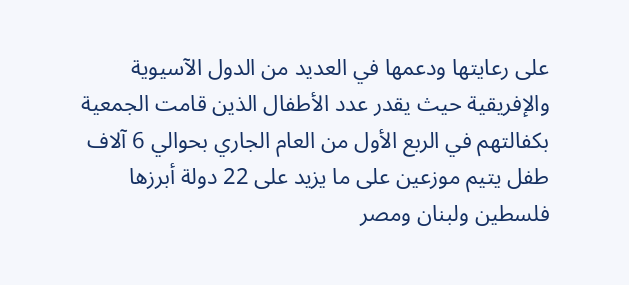على رعايتها ودعمها في العديد من الدول الآسيوية والإفريقية حيث يقدر عدد الأطفال الذين قامت الجمعية بكفالتهم في الربع الأول من العام الجاري بحوالي 6 آلاف طفل يتيم موزعين على ما يزيد على 22 دولة أبرزها فلسطين ولبنان ومصر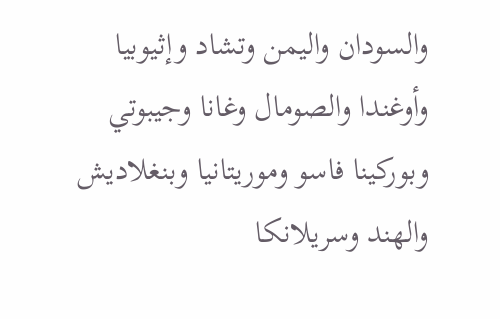والسودان واليمن وتشاد وإثيوبيا وأوغندا والصومال وغانا وجيبوتي وبوركينا فاسو وموريتانيا وبنغلاديش والهند وسريلانكا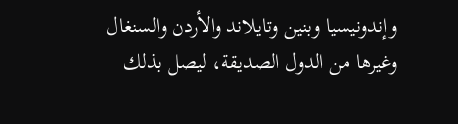وإندونيسيا وبنين وتايلاند والأردن والسنغال وغيرها من الدول الصديقة، ليصل بذلك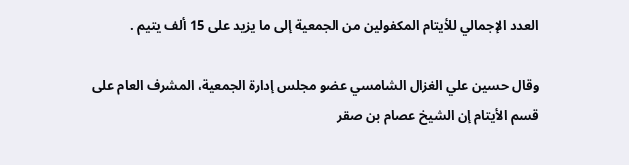العدد الإجمالي للأيتام المكفولين من الجمعية إلى ما يزيد على 15 ألف يتيم .

وقال حسين علي الغزال الشامسي عضو مجلس إدارة الجمعية، المشرف العام على قسم الأيتام إن الشيخ عصام بن صقر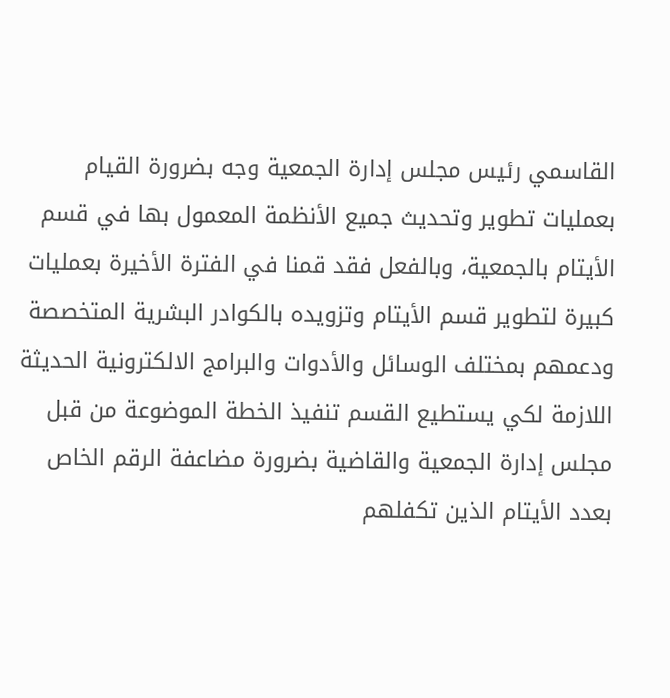القاسمي رئيس مجلس إدارة الجمعية وجه بضرورة القيام بعمليات تطوير وتحديث جميع الأنظمة المعمول بها في قسم الأيتام بالجمعية، وبالفعل فقد قمنا في الفترة الأخيرة بعمليات كبيرة لتطوير قسم الأيتام وتزويده بالكوادر البشرية المتخصصة ودعمهم بمختلف الوسائل والأدوات والبرامج الالكترونية الحديثة اللازمة لكي يستطيع القسم تنفيذ الخطة الموضوعة من قبل مجلس إدارة الجمعية والقاضية بضرورة مضاعفة الرقم الخاص بعدد الأيتام الذين تكفلهم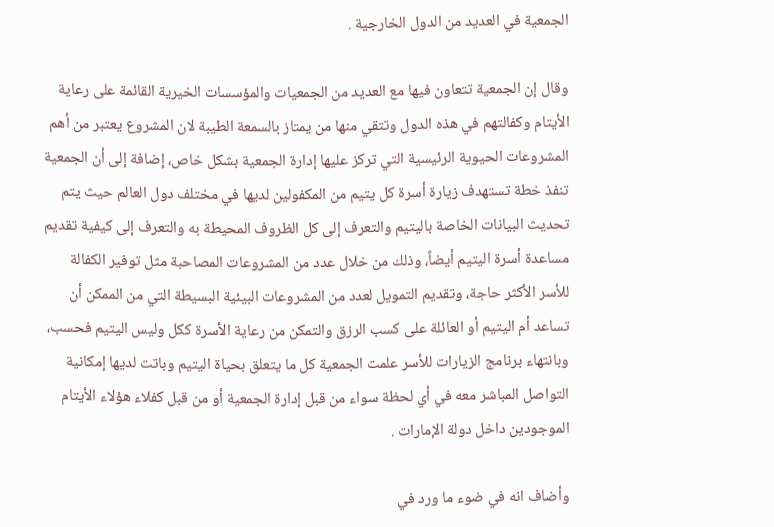الجمعية في العديد من الدول الخارجية .

وقال إن الجمعية تتعاون فيها مع العديد من الجمعيات والمؤسسات الخيرية القائمة على رعاية الأيتام وكفالتهم في هذه الدول وتتقي منها من يمتاز بالسمعة الطيبة لان المشروع يعتبر من أهم المشروعات الحيوية الرئيسية التي تركز عليها إدارة الجمعية بشكل خاص، إضافة إلى أن الجمعية تنفذ خطة تستهدف زيارة أسرة كل يتيم من المكفولين لديها في مختلف دول العالم حيث يتم تحديث البيانات الخاصة باليتيم والتعرف إلى كل الظروف المحيطة به والتعرف إلى كيفية تقديم مساعدة أسرة اليتيم أيضاً، وذلك من خلال عدد من المشروعات المصاحبة مثل توفير الكفالة للأسر الأكثر حاجة، وتقديم التمويل لعدد من المشروعات البيئية البسيطة التي من الممكن أن تساعد أم اليتيم أو العائلة على كسب الرزق والتمكن من رعاية الأسرة ككل وليس اليتيم فحسب، وبانتهاء برنامج الزيارات للأسر علمت الجمعية كل ما يتعلق بحياة اليتيم وباتت لديها إمكانية التواصل المباشر معه في أي لحظة سواء من قبل إدارة الجمعية أو من قبل كفلاء هؤلاء الأيتام الموجودين داخل دولة الإمارات .

وأضاف انه في ضوء ما ورد في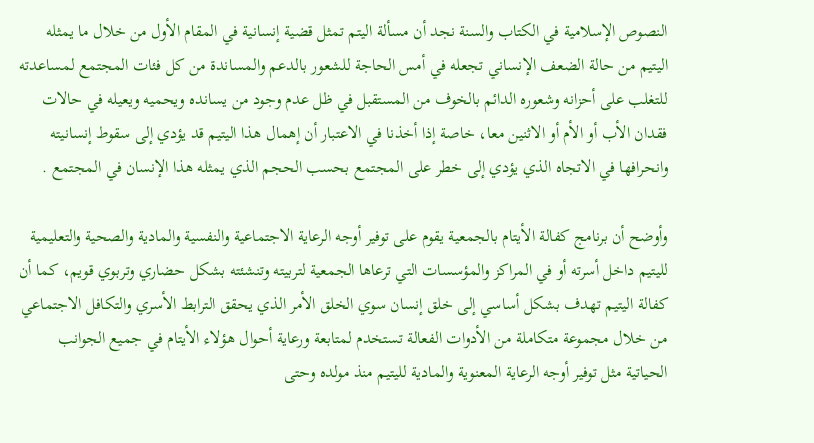النصوص الإسلامية في الكتاب والسنة نجد أن مسألة اليتم تمثل قضية إنسانية في المقام الأول من خلال ما يمثله اليتيم من حالة الضعف الإنساني تجعله في أمس الحاجة للشعور بالدعم والمساندة من كل فئات المجتمع لمساعدته للتغلب على أحزانه وشعوره الدائم بالخوف من المستقبل في ظل عدم وجود من يسانده ويحميه ويعيله في حالات فقدان الأب أو الأم أو الاثنين معا، خاصة إذا أخذنا في الاعتبار أن إهمال هذا اليتيم قد يؤدي إلى سقوط إنسانيته وانحرافها في الاتجاه الذي يؤدي إلى خطر على المجتمع بحسب الحجم الذي يمثله هذا الإنسان في المجتمع .

وأوضح أن برنامج كفالة الأيتام بالجمعية يقوم على توفير أوجه الرعاية الاجتماعية والنفسية والمادية والصحية والتعليمية لليتيم داخل أسرته أو في المراكز والمؤسسات التي ترعاها الجمعية لتربيته وتنشئته بشكل حضاري وتربوي قويم، كما أن كفالة اليتيم تهدف بشكل أساسي إلى خلق إنسان سوي الخلق الأمر الذي يحقق الترابط الأسري والتكافل الاجتماعي من خلال مجموعة متكاملة من الأدوات الفعالة تستخدم لمتابعة ورعاية أحوال هؤلاء الأيتام في جميع الجوانب الحياتية مثل توفير أوجه الرعاية المعنوية والمادية لليتيم منذ مولده وحتى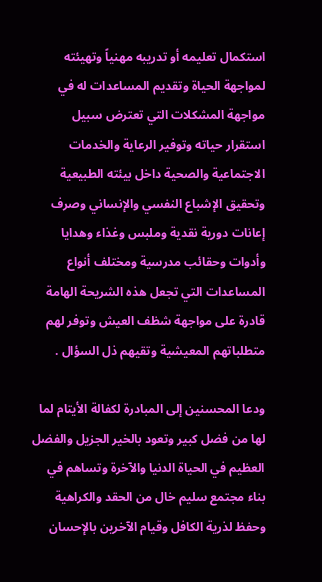استكمال تعليمه أو تدريبه مهنياً وتهيئته لمواجهة الحياة وتقديم المساعدات له في مواجهة المشكلات التي تعترض سبيل استقرار حياته وتوفير الرعاية والخدمات الاجتماعية والصحية داخل بيئته الطبيعية وتحقيق الإشباع النفسي والإنساني وصرف إعانات دورية نقدية وملبس وغذاء وهدايا وأدوات وحقائب مدرسية ومختلف أنواع المساعدات التي تجعل هذه الشريحة الهامة قادرة على مواجهة شظف العيش وتوفر لهم متطلباتهم المعيشية وتقيهم ذل السؤال .

ودعا المحسنين إلى المبادرة لكفالة الأيتام لما لها من فضل كبير وتعود بالخير الجزيل والفضل العظيم في الحياة الدنيا والآخرة وتساهم في بناء مجتمع سليم خال من الحقد والكراهية وحفظ لذرية الكافل وقيام الآخرين بالإحسان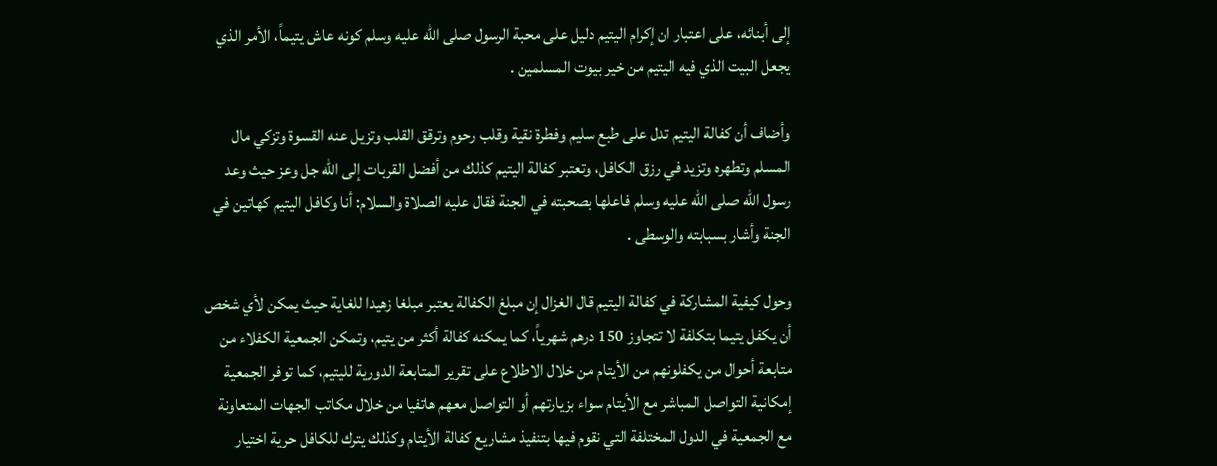إلى أبنائه، على اعتبار ان إكرام اليتيم دليل على محبة الرسول صلى الله عليه وسلم كونه عاش يتيماً، الأمر الذي يجعل البيت الذي فيه اليتيم من خير بيوت المسلمين .

وأضاف أن كفالة اليتيم تدل على طبع سليم وفطرة نقية وقلب رحوم وترقق القلب وتزيل عنه القسوة وتزكي مال المسلم وتطهره وتزيد في رزق الكافل، وتعتبر كفالة اليتيم كذلك من أفضل القربات إلى الله جل وعز حيث وعد رسول الله صلى الله عليه وسلم فاعلها بصحبته في الجنة فقال عليه الصلاة والسلام: أنا وكافل اليتيم كهاتين في الجنة وأشار بسبابته والوسطى .

وحول كيفية المشاركة في كفالة اليتيم قال الغزال إن مبلغ الكفالة يعتبر مبلغا زهيدا للغاية حيث يمكن لأي شخص أن يكفل يتيما بتكلفة لا تتجاوز 150 درهم شهرياً، كما يمكنه كفالة أكثر من يتيم، وتمكن الجمعية الكفلاء من متابعة أحوال من يكفلونهم من الأيتام من خلال الاطلاع على تقرير المتابعة الدورية لليتيم، كما توفر الجمعية إمكانية التواصل المباشر مع الأيتام سواء بزيارتهم أو التواصل معهم هاتفيا من خلال مكاتب الجهات المتعاونة مع الجمعية في الدول المختلفة التي نقوم فيها بتنفيذ مشاريع كفالة الأيتام وكذلك يترك للكافل حرية اختيار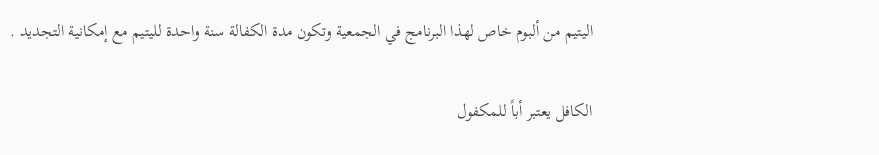اليتيم من ألبوم خاص لهذا البرنامج في الجمعية وتكون مدة الكفالة سنة واحدة لليتيم مع إمكانية التجديد .

الكافل يعتبر أباً للمكفول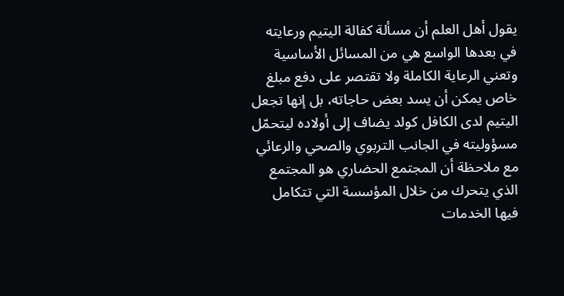يقول أهل العلم أن مسألة كفالة اليتيم ورعايته في بعدها الواسع هي من المسائل الأساسية وتعني الرعاية الكاملة ولا تقتصر على دفع مبلغ خاص يمكن أن يسد بعض حاجاته، بل إنها تجعل اليتيم لدى الكافل كولد يضاف إلى أولاده ليتحمّل مسؤوليته في الجانب التربوي والصحي والرعائي مع ملاحظة أن المجتمع الحضاري هو المجتمع الذي يتحرك من خلال المؤسسة التي تتكامل فيها الخدمات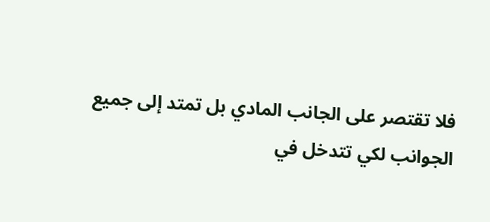فلا تقتصر على الجانب المادي بل تمتد إلى جميع الجوانب لكي تتدخل في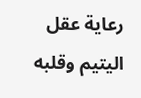رعاية عقل اليتيم وقلبه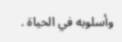وأسلوبه في الحياة .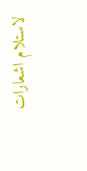لاستلام اشعارات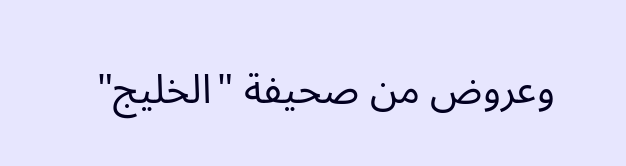وعروض من صحيفة "الخليج"